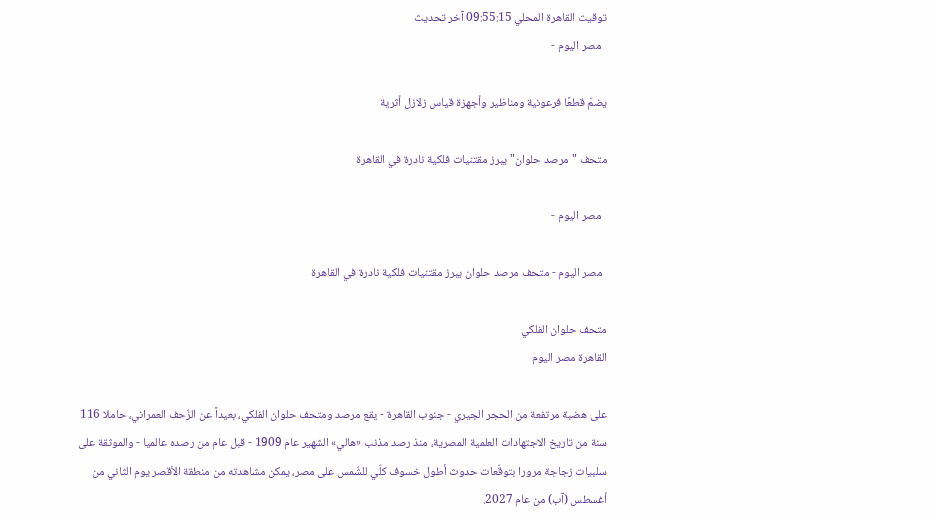توقيت القاهرة المحلي 09:55:15 آخر تحديث
  مصر اليوم -

يضمّ قطعًا فرعونية ومناظير وأجهزة قياس زلازل أثرية

متحف "مرصد حلوان" يبرز مقتنيات فلكية نادرة في القاهرة

  مصر اليوم -

  مصر اليوم - متحف مرصد حلوان يبرز مقتنيات فلكية نادرة في القاهرة

متحف حلوان الفلكي
القاهرة مصر اليوم

على هضبة مرتفعة من الحجر الجيري - جنوب القاهرة - يقع مرصد ومتحف حلوان الفلكي، بعيداً عن الزّحف العمراني، حاملا 116 سنة من تاريخ الاجتهادات العلمية المصرية، منذ رصد مذنب «هالي» الشهير عام 1909 - قبل عام من رصده عالميا - والموثقة على سلبيات زجاجة مرورا بتوقّعات حدوث أطول خسوف كلّي للشّمس على مصر، يمكن مشاهدته من منطقة الأقصر يوم الثاني من أغسطس (آب) من عام 2027.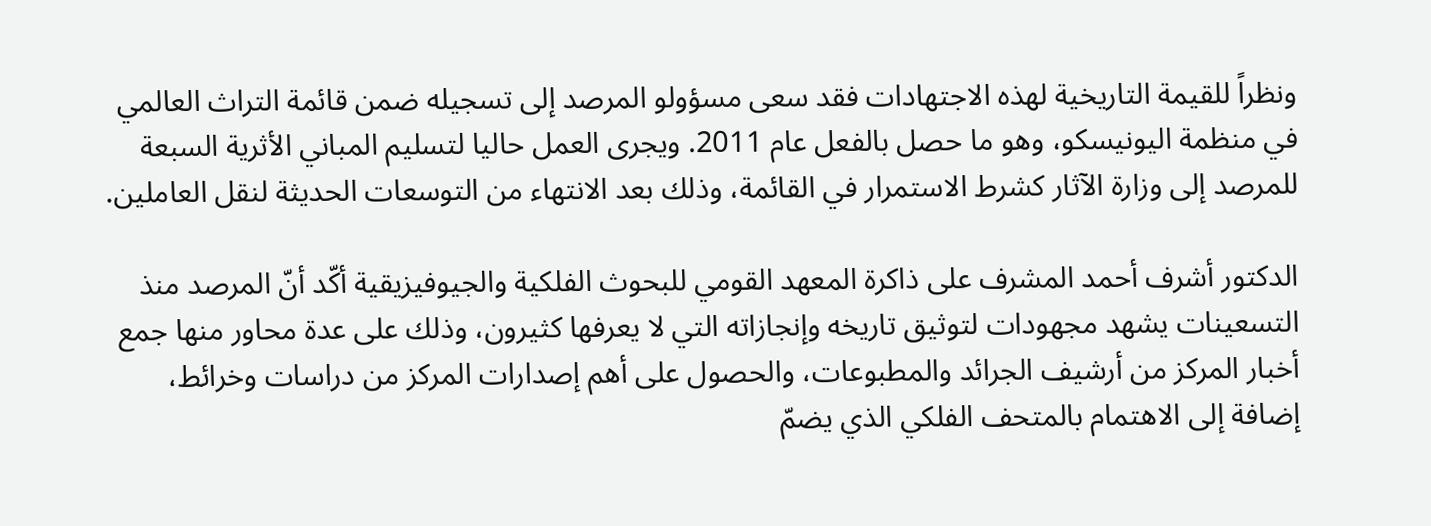ونظراً للقيمة التاريخية لهذه الاجتهادات فقد سعى مسؤولو المرصد إلى تسجيله ضمن قائمة التراث العالمي في منظمة اليونيسكو، وهو ما حصل بالفعل عام 2011. ويجرى العمل حاليا لتسليم المباني الأثرية السبعة للمرصد إلى وزارة الآثار كشرط الاستمرار في القائمة، وذلك بعد الانتهاء من التوسعات الحديثة لنقل العاملين.

الدكتور أشرف أحمد المشرف على ذاكرة المعهد القومي للبحوث الفلكية والجيوفيزيقية أكّد أنّ المرصد منذ التسعينات يشهد مجهودات لتوثيق تاريخه وإنجازاته التي لا يعرفها كثيرون، وذلك على عدة محاور منها جمع أخبار المركز من أرشيف الجرائد والمطبوعات، والحصول على أهم إصدارات المركز من دراسات وخرائط، إضافة إلى الاهتمام بالمتحف الفلكي الذي يضمّ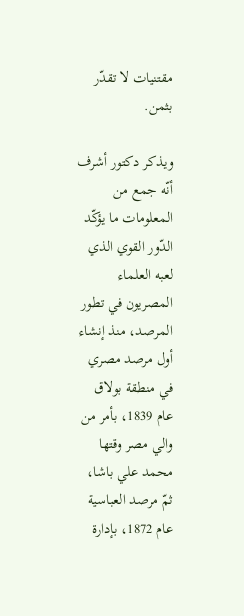مقتنيات لا تقدّر بثمن.

ويذكر دكتور أشرف أنّه جمع من المعلومات ما يؤكّد الدّور القوي الذي لعبه العلماء المصريون في تطور المرصد، منذ إنشاء أول مرصد مصري في منطقة بولاق عام 1839، بأمر من والي مصر وقتها محمد علي باشا، ثمّ مرصد العباسية عام 1872، بإدارة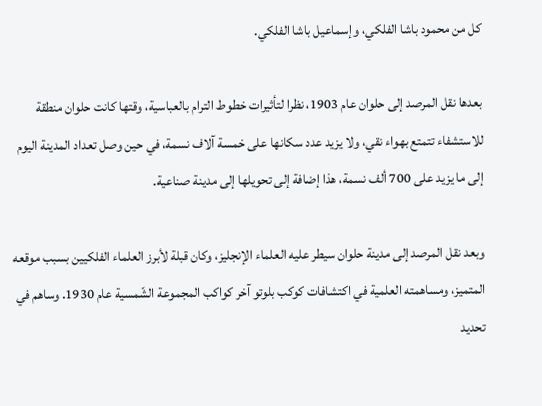كل من محمود باشا الفلكي، وإسماعيل باشا الفلكي.

بعدها نقل المرصد إلى حلوان عام 1903، نظرا لتأثيرات خطوط الترام بالعباسية، وقتها كانت حلوان منطقة للاستشفاء تتمتع بهواء نقي، ولا يزيد عدد سكانها على خمسة آلاف نسمة، في حين وصل تعداد المدينة اليوم إلى ما يزيد على 700 ألف نسمة، هذا إضافة إلى تحويلها إلى مدينة صناعية.

وبعد نقل المرصد إلى مدينة حلوان سيطر عليه العلماء الإنجليز، وكان قبلة لأبرز العلماء الفلكيين بسبب موقعه المتميز، ومساهمته العلمية في اكتشافات كوكب بلوتو آخر كواكب المجموعة الشّمسية عام 1930. وساهم في تحديد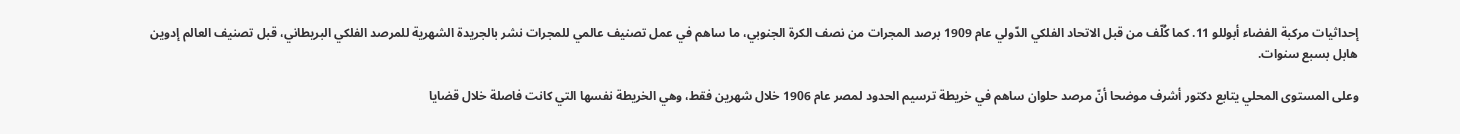إحداثيات مركبة الفضاء أبوللو 11. كما كُلّف من قبل الاتحاد الفلكي الدّولي عام 1909 برصد المجرات من نصف الكرة الجنوبي، ما ساهم في عمل تصنيف عالمي للمجرات نشر بالجريدة الشهرية للمرصد الفلكي البريطاني، قبل تصنيف العالم إدوين هابل بسبع سنوات.

وعلى المستوى المحلي يتابع دكتور أشرف موضحا أنّ مرصد حلوان ساهم في خريطة ترسيم الحدود لمصر عام 1906 خلال شهرين فقط، وهي الخريطة نفسها التي كانت فاصلة خلال قضايا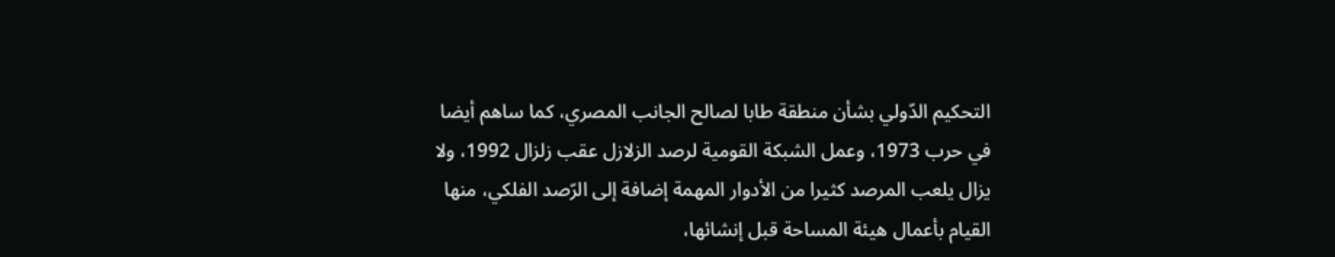التحكيم الدّولي بشأن منطقة طابا لصالح الجانب المصري، كما ساهم أيضا في حرب 1973، وعمل الشبكة القومية لرصد الزلازل عقب زلزال 1992، ولا يزال يلعب المرصد كثيرا من الأدوار المهمة إضافة إلى الرّصد الفلكي، منها القيام بأعمال هيئة المساحة قبل إنشائها،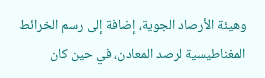وهيئة الأرصاد الجوية، إضافة إلى رسم الخرائط المغناطيسية لرصد المعادن، في حين كان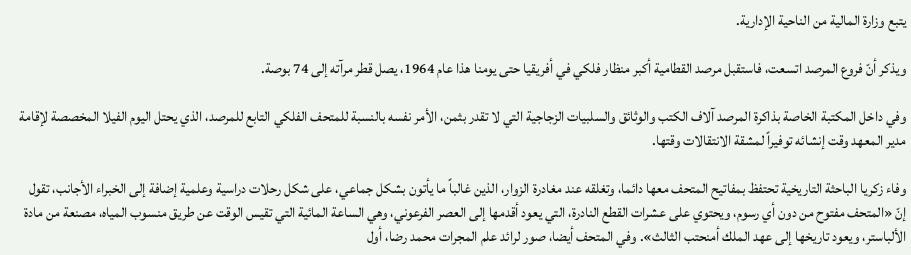يتبع وزارة المالية من الناحية الإدارية.

ويذكر أنّ فروع المرصد اتسعت، فاستقبل مرصد القطامية أكبر منظار فلكي في أفريقيا حتى يومنا هذا عام 1964، يصل قطر مرآته إلى 74 بوصة.

وفي داخل المكتبة الخاصة بذاكرة المرصد آلاف الكتب والوثائق والسلبيات الزجاجية التي لا تقدر بثمن، الأمر نفسه بالنسبة للمتحف الفلكي التابع للمرصد، الذي يحتل اليوم الفيلا المخصصة لإقامة مدير المعهد وقت إنشائه توفيراً لمشقة الانتقالات وقتها.

وفاء زكريا الباحثة التاريخية تحتفظ بمفاتيح المتحف معها دائما، وتغلقه عند مغادرة الزوار، الذين غالباً ما يأتون بشكل جماعي، على شكل رحلات دراسية وعلمية إضافة إلى الخبراء الأجانب، تقول إنّ «المتحف مفتوح من دون أي رسوم، ويحتوي على عشرات القطع النادرة، التي يعود أقدمها إلى العصر الفرعوني، وهي الساعة المائية التي تقيس الوقت عن طريق منسوب المياه، مصنعة من مادة الألباستر، ويعود تاريخها إلى عهد الملك أمنحتب الثالث». وفي المتحف أيضا، صور لرائد علم المجرات محمد رضا، أول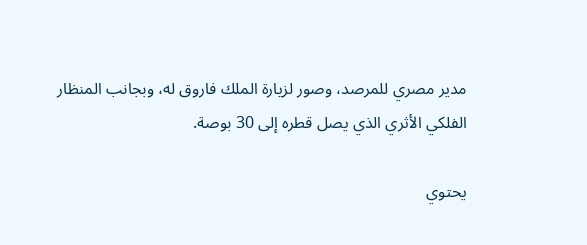مدير مصري للمرصد، وصور لزيارة الملك فاروق له، وبجانب المنظار الفلكي الأثري الذي يصل قطره إلى 30 بوصة.

يحتوي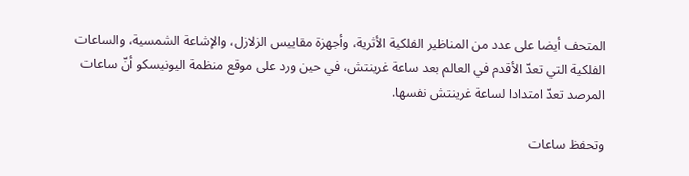المتحف أيضا على عدد من المناظير الفلكية الأثرية، وأجهزة مقاييس الزلازل، والإشاعة الشمسية، والساعات الفلكية التي تعدّ الأقدم في العالم بعد ساعة غرينتش، في حين ورد على موقع منظمة اليونيسكو أنّ ساعات المرصد تعدّ امتدادا لساعة غرينتش نفسها.

وتحفظ ساعات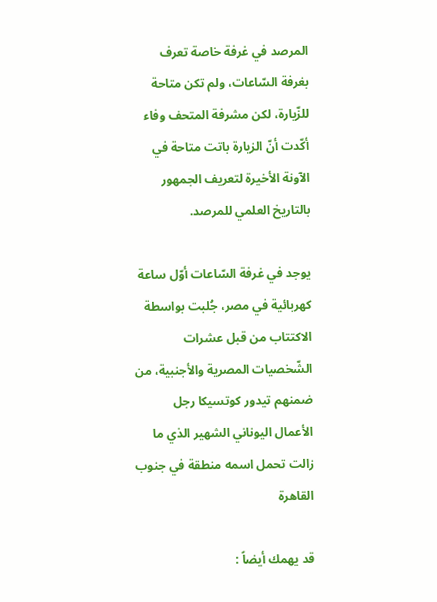المرصد في غرفة خاصة تعرف بغرفة السّاعات، ولم تكن متاحة للزّيارة، لكن مشرفة المتحف وفاء أكّدت أنّ الزيارة باتت متاحة في الآونة الأخيرة لتعريف الجمهور بالتاريخ العلمي للمرصد.

يوجد في غرفة السّاعات أوّل ساعة كهربائية في مصر، جُلبت بواسطة الاكتتاب من قبل عشرات الشّخصيات المصرية والأجنبية، من ضمنهم تيدور كوتسيكا رجل الأعمال اليوناني الشهير الذي ما زالت تحمل اسمه منطقة في جنوب القاهرة

قد يهمك أيضاً :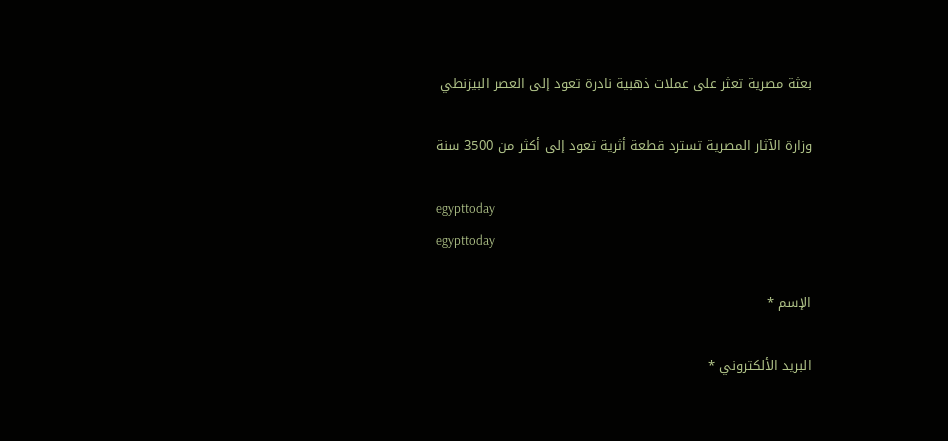بعثة مصرية تعثر على عملات ذهبية نادرة تعود إلى العصر البيزنطي

وزارة الآثار المصرية تسترد قطعة أثرية تعود إلى أكثر من 3500 سنة

egypttoday
egypttoday

الإسم *

البريد الألكتروني *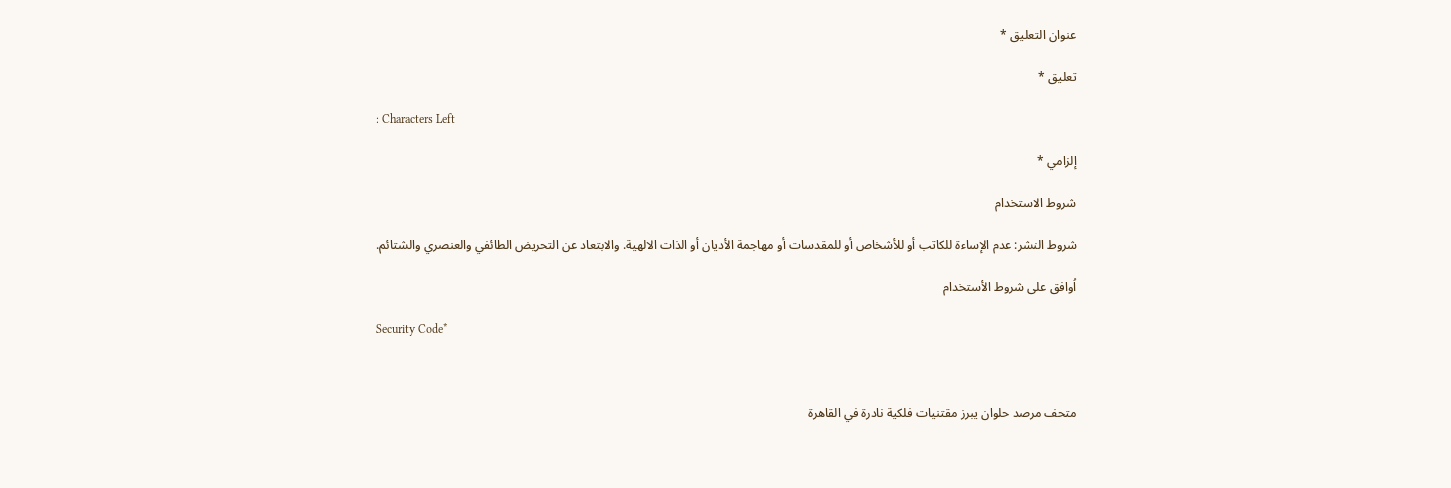عنوان التعليق *

تعليق *

: Characters Left

إلزامي *

شروط الاستخدام

شروط النشر: عدم الإساءة للكاتب أو للأشخاص أو للمقدسات أو مهاجمة الأديان أو الذات الالهية. والابتعاد عن التحريض الطائفي والعنصري والشتائم.

اُوافق على شروط الأستخدام

Security Code*



متحف مرصد حلوان يبرز مقتنيات فلكية نادرة في القاهرة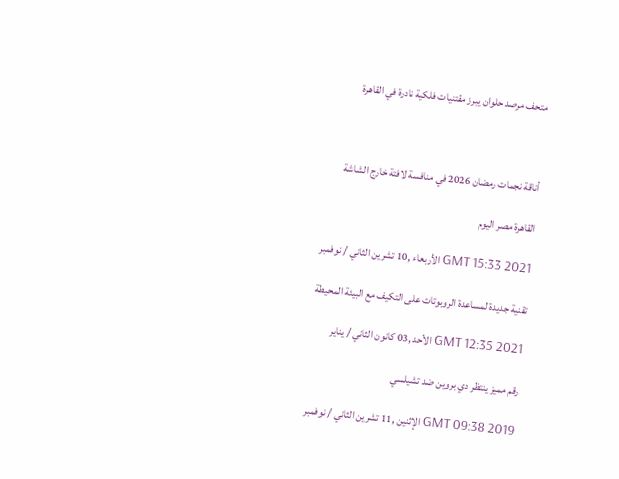متحف مرصد حلوان يبرز مقتنيات فلكية نادرة في القاهرة



أناقة نجمات رمضان 2026 في منافسة لافتة خارج الشاشة

القاهرة مصر اليوم

GMT 15:33 2021 الأربعاء ,10 تشرين الثاني / نوفمبر

تقنية جديدة لمساعدة الروبوتات على التكيف مع البيئة المحيطة

GMT 12:35 2021 الأحد ,03 كانون الثاني / يناير

رقم مميز ينتظر دي بروين ضد تشيلسي

GMT 09:38 2019 الإثنين ,11 تشرين الثاني / نوفمبر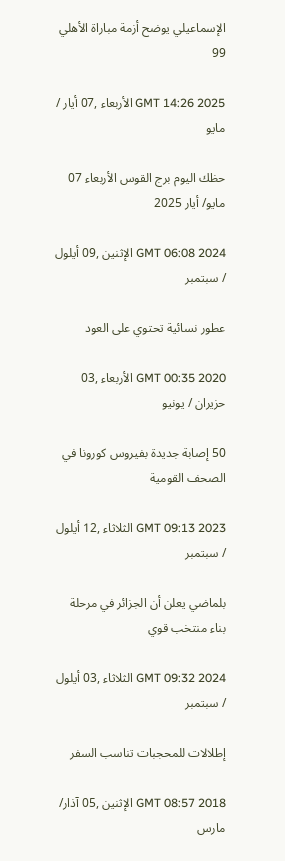الإسماعيلي يوضح أزمة مباراة الأهلي 99

GMT 14:26 2025 الأربعاء ,07 أيار / مايو

حظك اليوم برج القوس الأربعاء 07 مايو/ أيار 2025

GMT 06:08 2024 الإثنين ,09 أيلول / سبتمبر

عطور نسائية تحتوي على العود

GMT 00:35 2020 الأربعاء ,03 حزيران / يونيو

50 إصابة جديدة بفيروس كورونا في الصحف القومية

GMT 09:13 2023 الثلاثاء ,12 أيلول / سبتمبر

بلماضي يعلن أن الجزائر في مرحلة بناء منتخب قوي

GMT 09:32 2024 الثلاثاء ,03 أيلول / سبتمبر

إطلالات للمحجبات تناسب السفر

GMT 08:57 2018 الإثنين ,05 آذار/ مارس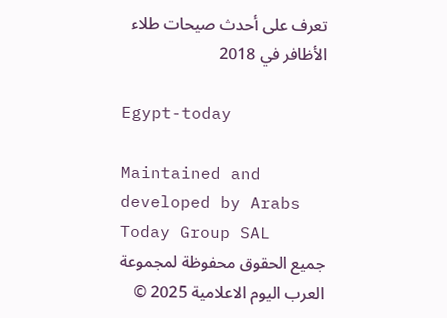تعرف على أحدث صيحات طلاء الأظافر في 2018

Egypt-today

Maintained and developed by Arabs Today Group SAL
جميع الحقوق محفوظة لمجموعة العرب اليوم الاعلامية 2025 ©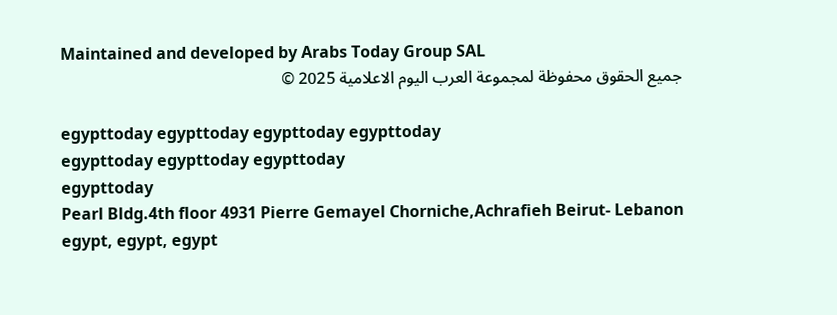Maintained and developed by Arabs Today Group SAL
جميع الحقوق محفوظة لمجموعة العرب اليوم الاعلامية 2025 ©

egypttoday egypttoday egypttoday egypttoday
egypttoday egypttoday egypttoday
egypttoday
Pearl Bldg.4th floor 4931 Pierre Gemayel Chorniche,Achrafieh Beirut- Lebanon
egypt, egypt, egypt